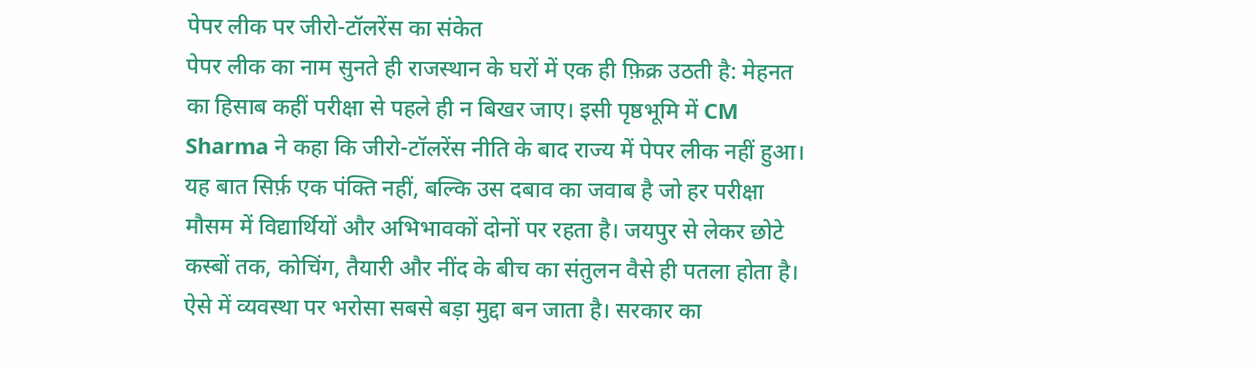पेपर लीक पर जीरो-टॉलरेंस का संकेत
पेपर लीक का नाम सुनते ही राजस्थान के घरों में एक ही फ़िक्र उठती है: मेहनत का हिसाब कहीं परीक्षा से पहले ही न बिखर जाए। इसी पृष्ठभूमि में CM Sharma ने कहा कि जीरो-टॉलरेंस नीति के बाद राज्य में पेपर लीक नहीं हुआ। यह बात सिर्फ़ एक पंक्ति नहीं, बल्कि उस दबाव का जवाब है जो हर परीक्षा मौसम में विद्यार्थियों और अभिभावकों दोनों पर रहता है। जयपुर से लेकर छोटे कस्बों तक, कोचिंग, तैयारी और नींद के बीच का संतुलन वैसे ही पतला होता है। ऐसे में व्यवस्था पर भरोसा सबसे बड़ा मुद्दा बन जाता है। सरकार का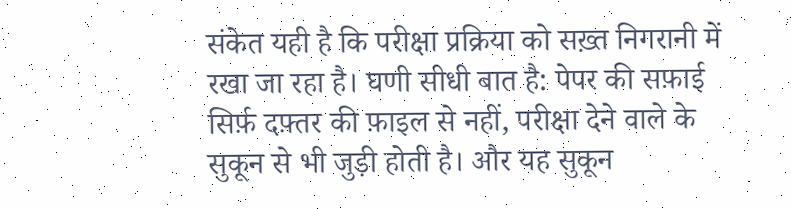संकेत यही है कि परीक्षा प्रक्रिया को सख़्त निगरानी में रखा जा रहा है। घणी सीधी बात है: पेपर की सफ़ाई सिर्फ़ दफ़्तर की फ़ाइल से नहीं, परीक्षा देने वाले के सुकून से भी जुड़ी होती है। और यह सुकून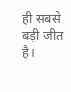ही सबसे बड़ी जीत है।